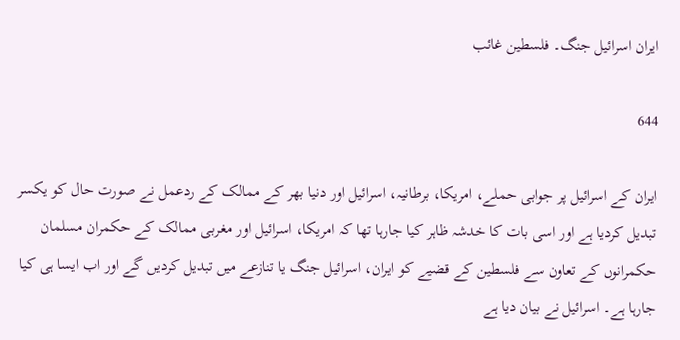ایران اسرائیل جنگ۔ فلسطین غائب

644

ایران کے اسرائیل پر جوابی حملے، امریکا، برطانیہ، اسرائیل اور دنیا بھر کے ممالک کے ردعمل نے صورت حال کو یکسر تبدیل کردیا ہے اور اسی بات کا خدشہ ظاہر کیا جارہا تھا کہ امریکا، اسرائیل اور مغربی ممالک کے حکمران مسلمان حکمرانوں کے تعاون سے فلسطین کے قضیے کو ایران، اسرائیل جنگ یا تنازعے میں تبدیل کردیں گے اور اب ایسا ہی کیا جارہا ہے۔ اسرائیل نے بیان دیا ہے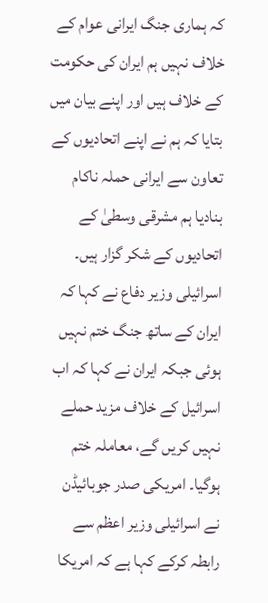کہ ہماری جنگ ایرانی عوام کے خلاف نہیں ہم ایران کی حکومت کے خلاف ہیں اور اپنے بیان میں بتایا کہ ہم نے اپنے اتحادیوں کے تعاون سے ایرانی حملہ ناکام بنادیا ہم مشرقی وسطیٰ کے اتحادیوں کے شکر گزار ہیں۔ اسرائیلی وزیر دفاع نے کہا کہ ایران کے ساتھ جنگ ختم نہیں ہوئی جبکہ ایران نے کہا کہ اب اسرائیل کے خلاف مزید حملے نہیں کریں گے، معاملہ ختم ہوگیا۔ امریکی صدر جوبائیڈن نے اسرائیلی وزیر اعظم سے رابطہ کرکے کہا ہے کہ امریکا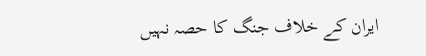ایران کے خلاف جنگ کا حصہ نہیں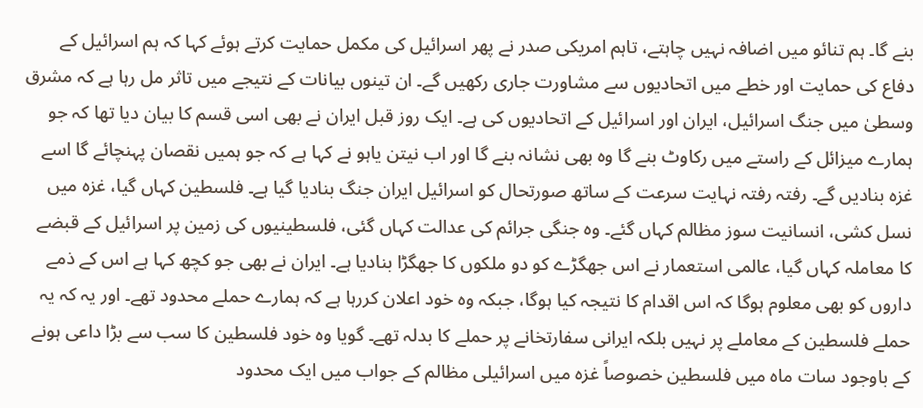بنے گا۔ ہم تنائو میں اضافہ نہیں چاہتے، تاہم امریکی صدر نے پھر اسرائیل کی مکمل حمایت کرتے ہوئے کہا کہ ہم اسرائیل کے دفاع کی حمایت اور خطے میں اتحادیوں سے مشاورت جاری رکھیں گے۔ ان تینوں بیانات کے نتیجے میں تاثر مل رہا ہے کہ مشرق وسطیٰ میں جنگ اسرائیل، ایران اور اسرائیل کے اتحادیوں کی ہے۔ ایک روز قبل ایران نے بھی اسی قسم کا بیان دیا تھا کہ جو ہمارے میزائل کے راستے میں رکاوٹ بنے گا وہ بھی نشانہ بنے گا اور اب نیتن یاہو نے کہا ہے کہ جو ہمیں نقصان پہنچائے گا اسے غزہ بنادیں گے۔ رفتہ رفتہ نہایت سرعت کے ساتھ صورتحال کو اسرائیل ایران جنگ بنادیا گیا ہے۔ فلسطین کہاں گیا، غزہ میں نسل کشی، انسانیت سوز مظالم کہاں گئے۔ وہ جنگی جرائم کی عدالت کہاں گئی، فلسطینیوں کی زمین پر اسرائیل کے قبضے کا معاملہ کہاں گیا، عالمی استعمار نے اس جھگڑے کو دو ملکوں کا جھگڑا بنادیا ہے۔ ایران نے بھی جو کچھ کہا ہے اس کے ذمے داروں کو بھی معلوم ہوگا کہ اس اقدام کا نتیجہ کیا ہوگا، جبکہ وہ خود اعلان کررہا ہے کہ ہمارے حملے محدود تھے۔ اور یہ کہ یہ حملے فلسطین کے معاملے پر نہیں بلکہ ایرانی سفارتخانے پر حملے کا بدلہ تھے۔ گویا وہ خود فلسطین کا سب سے بڑا داعی ہونے کے باوجود سات ماہ میں فلسطین خصوصاً غزہ میں اسرائیلی مظالم کے جواب میں ایک محدود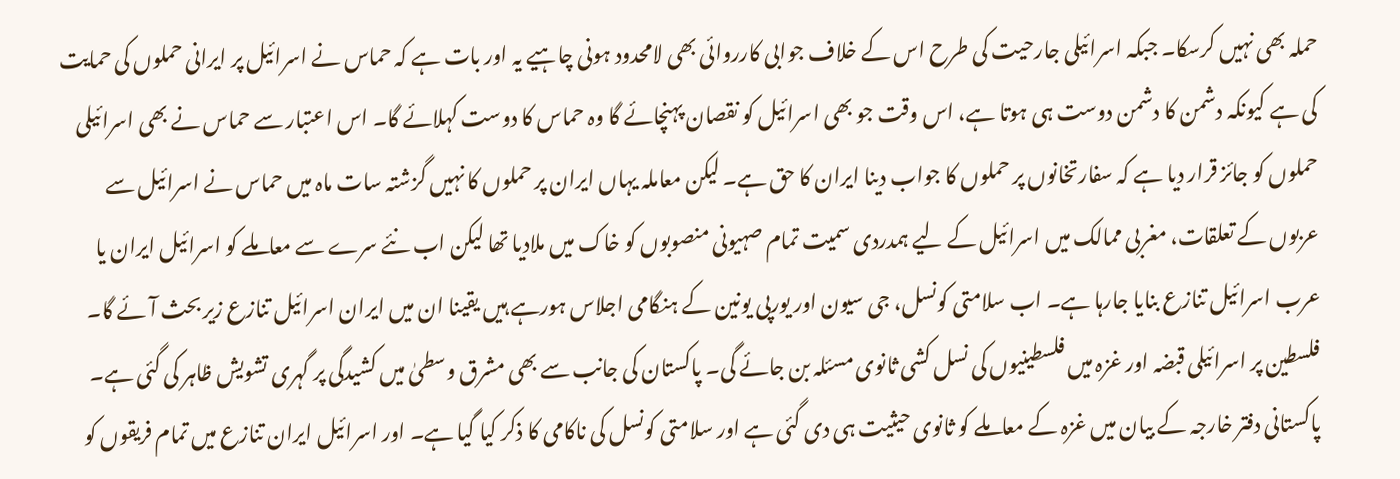حملہ بھی نہیں کرسکا۔ جبکہ اسرائیلی جارحیت کی طرح اس کے خلاف جوابی کارروائی بھی لامحدود ہونی چاہیے یہ اور بات ہے کہ حماس نے اسرائیل پر ایرانی حملوں کی حمایت کی ہے کیونکہ دشمن کا دشمن دوست ہی ہوتا ہے، اس وقت جو بھی اسرائیل کو نقصان پہنچائے گا وہ حماس کا دوست کہلائے گا۔ اس اعتبار سے حماس نے بھی اسرائیلی حملوں کو جائز قرار دیا ہے کہ سفارتخانوں پر حملوں کا جواب دینا ایران کا حق ہے۔ لیکن معاملہ یہاں ایران پر حملوں کا نہیں گزشتہ سات ماہ میں حماس نے اسرائیل سے عربوں کے تعلقات، مغربی ممالک میں اسرائیل کے لیے ہمدردی سمیت تمام صہیونی منصوبوں کو خاک میں ملادیا تھا لیکن اب نئے سرے سے معاملے کو اسرائیل ایران یا عرب اسرائیل تنازع بنایا جارہا ہے۔ اب سلامتی کونسل، جی سیون اور یورپی یونین کے ہنگامی اجلاس ہورہے ہیں یقینا ان میں ایران اسرائیل تنازع زیر بحث آئے گا۔ فلسطین پر اسرائیلی قبضہ اور غزہ میں فلسطینیوں کی نسل کشی ثانوی مسئلہ بن جائے گی۔ پاکستان کی جانب سے بھی مشرق وسطیٰ میں کشیدگی پر گہری تشویش ظاہر کی گئی ہے۔ پاکستانی دفتر خارجہ کے بیان میں غزہ کے معاملے کو ثانوی حیثیت ہی دی گئی ہے اور سلامتی کونسل کی ناکامی کا ذکر کیا گیا ہے۔ اور اسرائیل ایران تنازع میں تمام فریقوں کو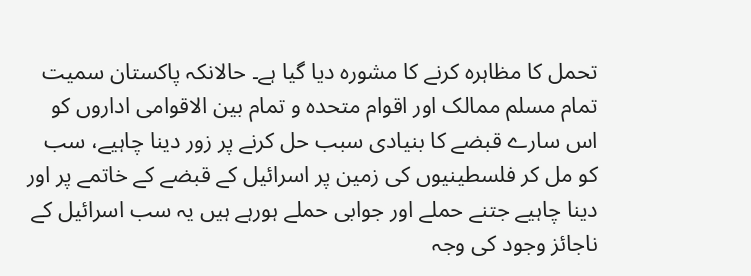تحمل کا مظاہرہ کرنے کا مشورہ دیا گیا ہے۔ حالانکہ پاکستان سمیت تمام مسلم ممالک اور اقوام متحدہ و تمام بین الاقوامی اداروں کو اس سارے قبضے کا بنیادی سبب حل کرنے پر زور دینا چاہیے، سب کو مل کر فلسطینیوں کی زمین پر اسرائیل کے قبضے کے خاتمے پر اور دینا چاہیے جتنے حملے اور جوابی حملے ہورہے ہیں یہ سب اسرائیل کے ناجائز وجود کی وجہ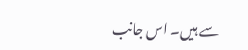سے ہیں۔ اس جانب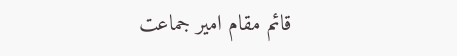قائم مقام امیر جماعت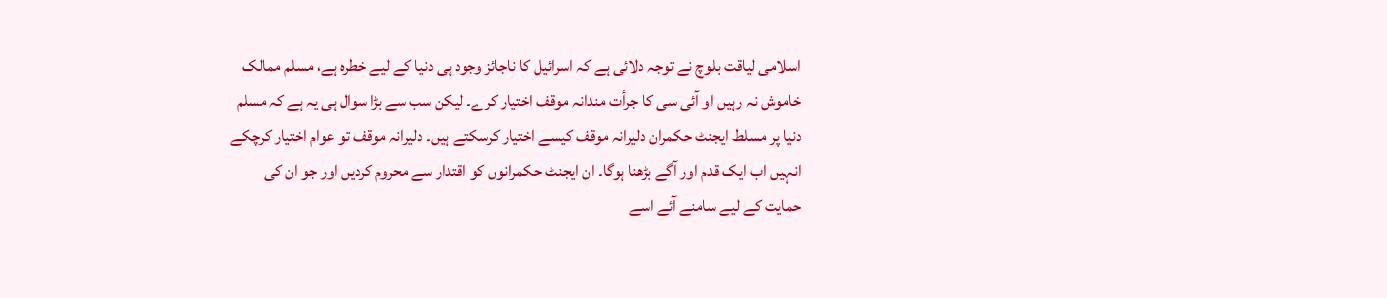اسلامی لیاقت بلوچ نے توجہ دلائی ہے کہ اسرائیل کا ناجائز وجود ہی دنیا کے لیے خطرہ ہے، مسلم ممالک خاموش نہ رہیں او آئی سی کا جرأت مندانہ موقف اختیار کرے۔ لیکن سب سے بڑا سوال ہی یہ ہے کہ مسلم دنیا پر مسلط ایجنٹ حکمران دلیرانہ موقف کیسے اختیار کرسکتے ہیں۔ دلیرانہ موقف تو عوام اختیار کرچکے انہیں اب ایک قدم اور آگے بڑھنا ہوگا۔ ان ایجنٹ حکمرانوں کو اقتدار سے محروم کردیں اور جو ان کی حمایت کے لیے سامنے آئے اسے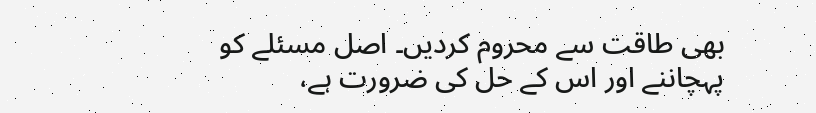بھی طاقت سے محروم کردیں۔ اصل مسئلے کو پہچاننے اور اس کے حل کی ضرورت ہے،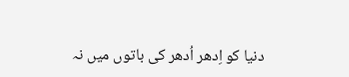دنیا کو اِدھر اُدھر کی باتوں میں نہ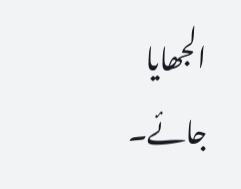الجھایا جائے۔